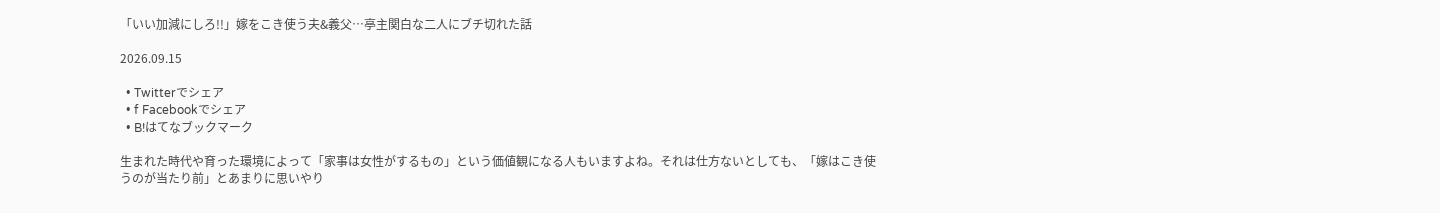「いい加減にしろ!!」嫁をこき使う夫&義父…亭主関白な二人にブチ切れた話

2026.09.15

  • Twitterでシェア
  • f Facebookでシェア
  • B!はてなブックマーク

生まれた時代や育った環境によって「家事は女性がするもの」という価値観になる人もいますよね。それは仕方ないとしても、「嫁はこき使うのが当たり前」とあまりに思いやり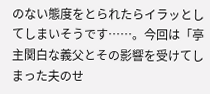のない態度をとられたらイラッとしてしまいそうです……。今回は「亭主関白な義父とその影響を受けてしまった夫のせ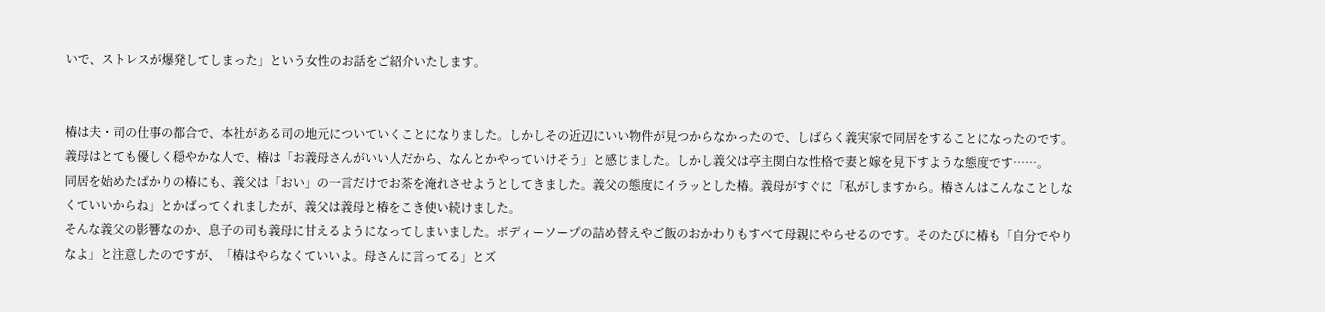いで、ストレスが爆発してしまった」という女性のお話をご紹介いたします。


椿は夫・司の仕事の都合で、本社がある司の地元についていくことになりました。しかしその近辺にいい物件が見つからなかったので、しばらく義実家で同居をすることになったのです。
義母はとても優しく穏やかな人で、椿は「お義母さんがいい人だから、なんとかやっていけそう」と感じました。しかし義父は亭主関白な性格で妻と嫁を見下すような態度です……。
同居を始めたばかりの椿にも、義父は「おい」の一言だけでお茶を淹れさせようとしてきました。義父の態度にイラッとした椿。義母がすぐに「私がしますから。椿さんはこんなことしなくていいからね」とかばってくれましたが、義父は義母と椿をこき使い続けました。
そんな義父の影響なのか、息子の司も義母に甘えるようになってしまいました。ボディーソープの詰め替えやご飯のおかわりもすべて母親にやらせるのです。そのたびに椿も「自分でやりなよ」と注意したのですが、「椿はやらなくていいよ。母さんに言ってる」とズ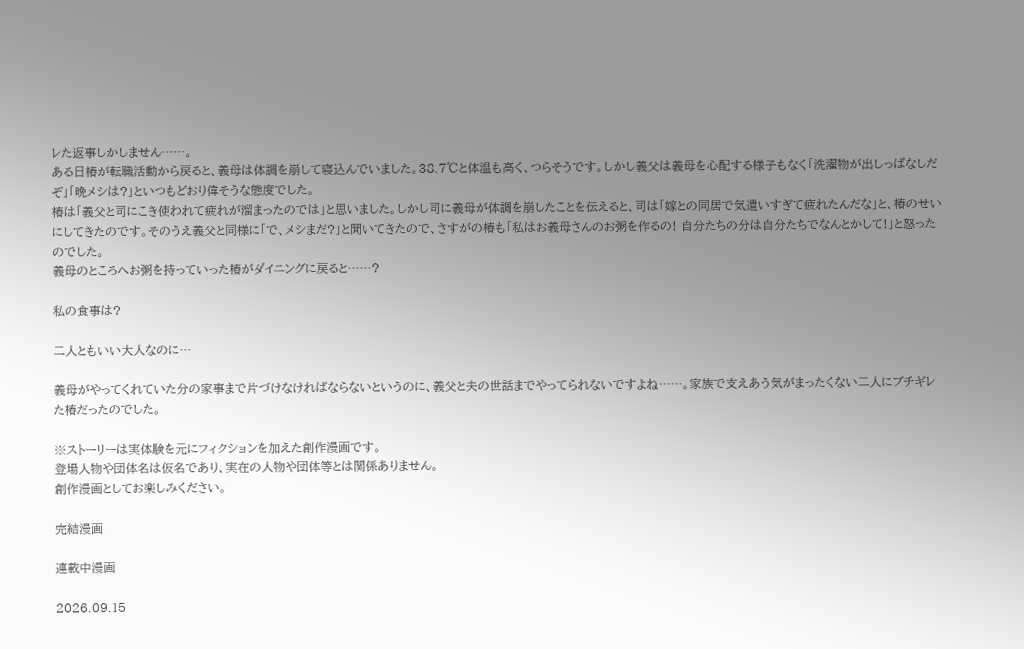レた返事しかしません……。
ある日椿が転職活動から戻ると、義母は体調を崩して寝込んでいました。38.7℃と体温も高く、つらそうです。しかし義父は義母を心配する様子もなく「洗濯物が出しっぱなしだぞ」「晩メシは?」といつもどおり偉そうな態度でした。
椿は「義父と司にこき使われて疲れが溜まったのでは」と思いました。しかし司に義母が体調を崩したことを伝えると、司は「嫁との同居で気遣いすぎて疲れたんだな」と、椿のせいにしてきたのです。そのうえ義父と同様に「で、メシまだ?」と聞いてきたので、さすがの椿も「私はお義母さんのお粥を作るの! 自分たちの分は自分たちでなんとかして!」と怒ったのでした。
義母のところへお粥を持っていった椿がダイニングに戻ると……?

私の食事は?

二人ともいい大人なのに…

義母がやってくれていた分の家事まで片づけなければならないというのに、義父と夫の世話までやってられないですよね……。家族で支えあう気がまったくない二人にブチギレた椿だったのでした。

※ストーリーは実体験を元にフィクションを加えた創作漫画です。
登場人物や団体名は仮名であり、実在の人物や団体等とは関係ありません。
創作漫画としてお楽しみください。

完結漫画

連載中漫画

2026.09.15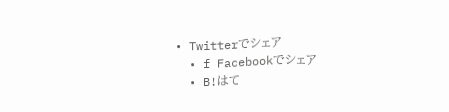• Twitterでシェア
  • f Facebookでシェア
  • B!はて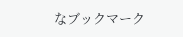なブックマーク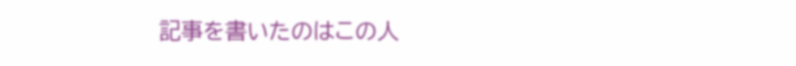記事を書いたのはこの人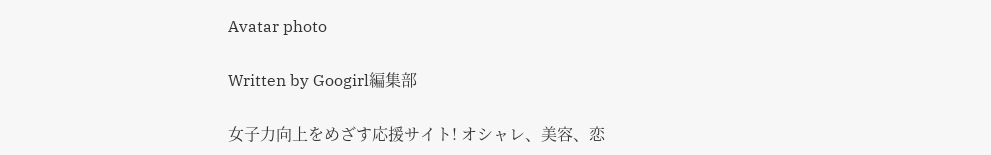Avatar photo

Written by Googirl編集部

女子力向上をめざす応援サイト! オシャレ、美容、恋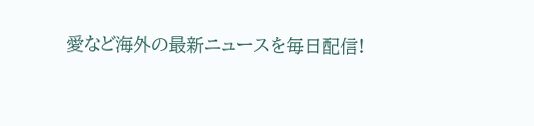愛など海外の最新ニュースを毎日配信!